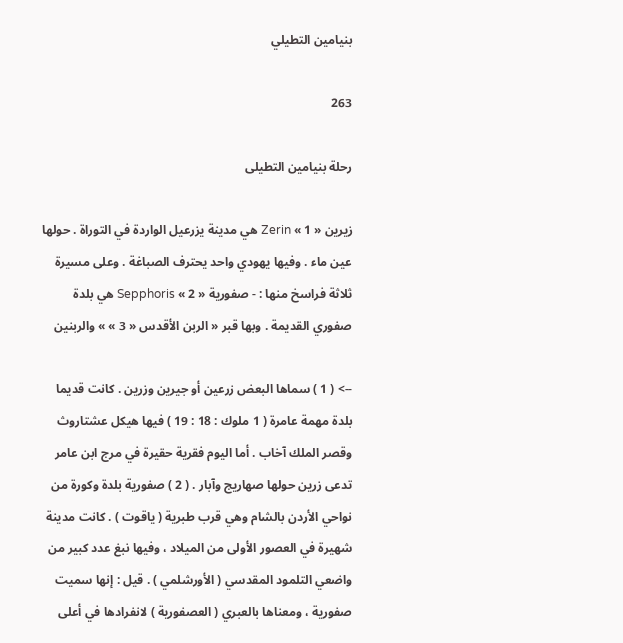بنيامين التطيلي

263

رحلة بنيامين التطيلى

زيرين « 1 » Zerin هي مدينة يزرعيل الواردة في التوراة . حولها عين ماء . وفيها يهودي واحد يحترف الصباغة . وعلى مسيرة ثلاثة فراسخ منها : - صفورية « 2 » Sepphoris هي بلدة صفوري القديمة . وبها قبر « الربن الأقدس « 3 » » والربنين

--> ( 1 ) سماها البعض زرعين أو جيرين وزرين . كانت قديما بلدة مهمة عامرة ( 1 ملوك : 18 : 19 ) فيها هيكل عشتاروث وقصر الملك آخاب . أما اليوم فقرية حقيرة في مرج ابن عامر تدعى زرين حولها صهاريج وآبار . ( 2 ) صفورية بلدة وكورة من نواحي الأردن بالشام وهي قرب طبرية ( ياقوت ) . كانت مدينة شهيرة في العصور الأولى من الميلاد ، وفيها نبغ عدد كبير من واضعي التلمود المقدسي ( الأورشلمي ) . قيل : إنها سميت صفورية ، ومعناها بالعبري ( العصفورية ) لانفرادها في أعلى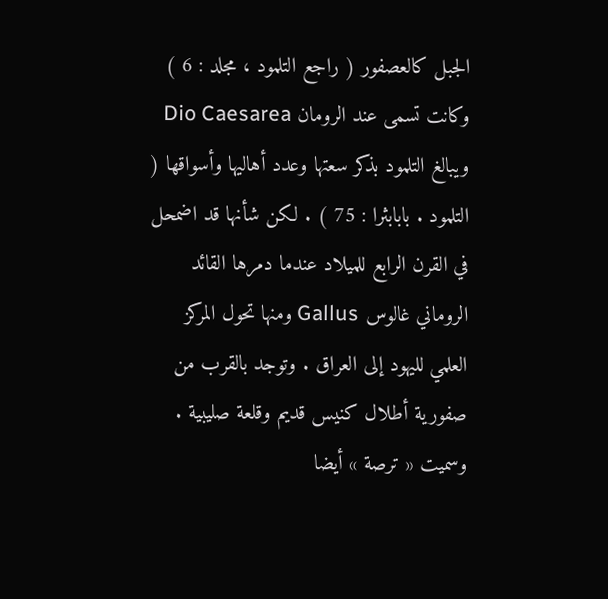الجبل كالعصفور ( راجع التلمود ، مجلد : 6 ) وكانت تسمى عند الرومان Dio Caesarea ويبالغ التلمود بذكر سعتها وعدد أهاليها وأسواقها ( التلمود . بابابثرا : 75 ) . لكن شأنها قد اضمحل في القرن الرابع للميلاد عندما دمرها القائد الروماني غالوس Gallus ومنها تحول المركز العلمي لليهود إلى العراق . وتوجد بالقرب من صفورية أطلال كنيس قديم وقلعة صليبية . وسميت « ترصة » أيضا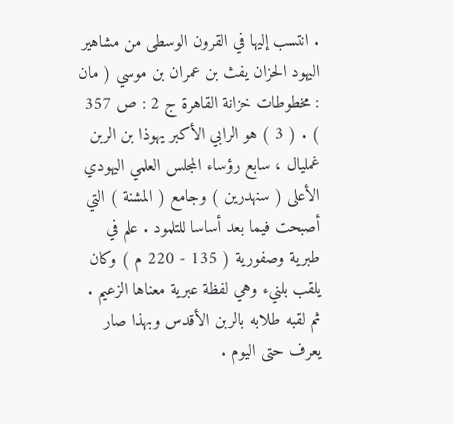. انتسب إليها في القرون الوسطى من مشاهير اليهود الحزان يفث بن عمران بن موسي ( مان : مخطوطات خزانة القاهرة ج 2 : ص 357 ) . ( 3 ) هو الرابي الأكبر يهوذا بن الربن غمليال ، سابع رؤساء المجلس العلمي اليهودي الأعلى ( سنهدرين ) وجامع ( المشنة ) التي أصبحت فيما بعد أساسا للتلمود . علم في طبرية وصفورية ( 135 - 220 م ) وكان يلقب بلنيء وهي لفظة عبرية معناها الزعيم . ثم لقبه طلابه بالربن الأقدس وبهذا صار يعرف حتى اليوم .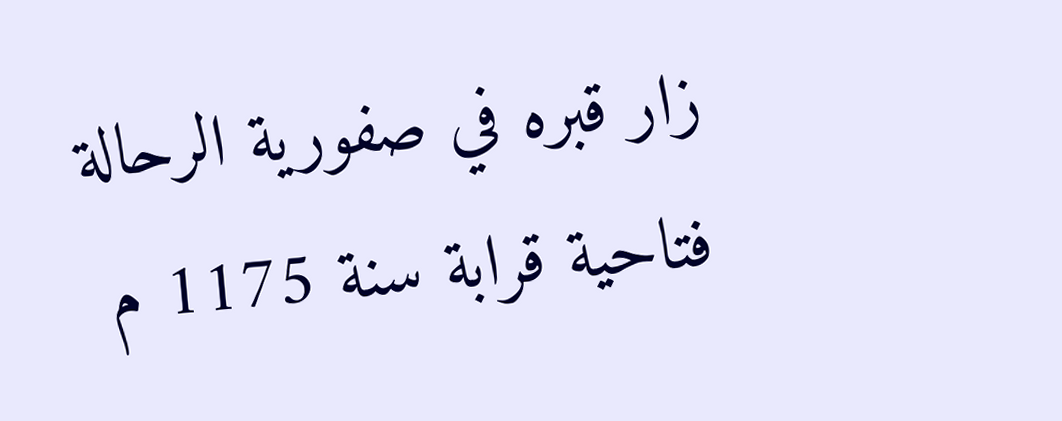زار قبره في صفورية الرحالة فتاحية قرابة سنة 1175 م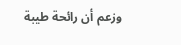وزعم أن رائحة طيبة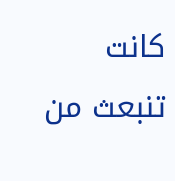كانت تنبعث من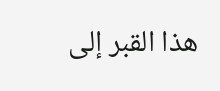هذا القبر إلى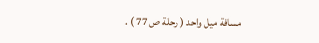مسافة ميل واحد ( رحلة ص 77 ) .